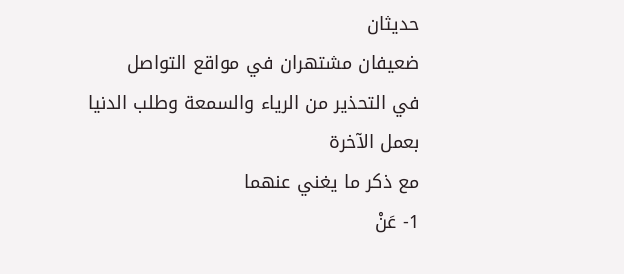حديثان
ضعيفان مشتهران في مواقع التواصل
في التحذير من الرياء والسمعة وطلب الدنيا
بعمل الآخرة
مع ذكر ما يغني عنهما
1- عَنْ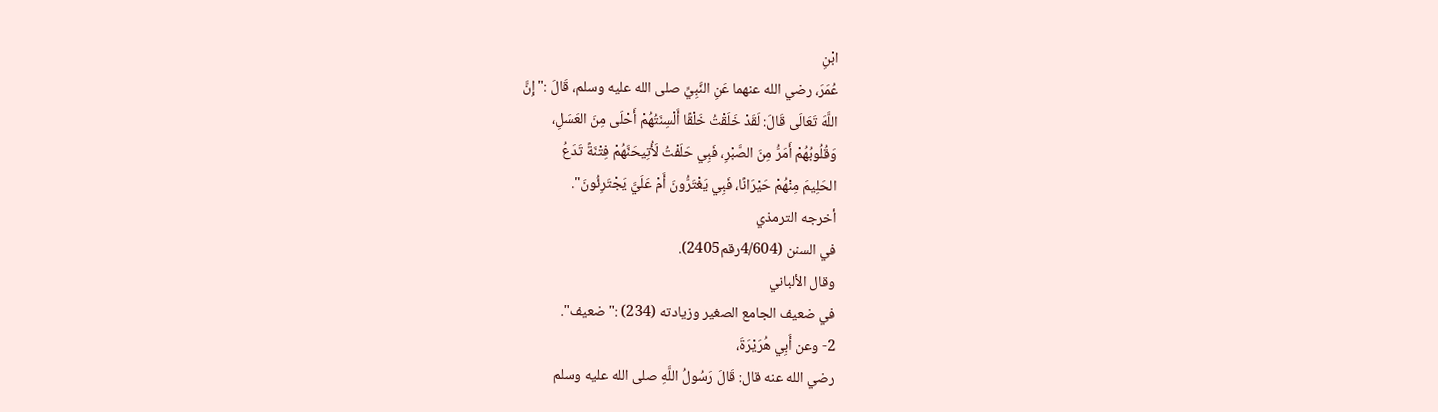ابْنِ
عُمَرَ، رضي الله عنهما عَنِ النَّبِيِّ صلى الله عليه وسلم، قَالَ :"إِنَّ
اللَّهَ تَعَالَى قَالَ: لَقَدْ خَلَقْتُ خَلْقًا أَلْسِنَتُهُمْ أَحْلَى مِنَ العَسَلِ،
وَقُلُوبُهُمْ أَمَرُّ مِنَ الصَّبْرِ، فَبِي حَلَفْتُ لَأُتِيحَنَّهُمْ فِتْنَةً تَدَعُ
الحَلِيمَ مِنْهُمْ حَيْرَانًا، فَبِي يَغْتَرُّونَ أَمْ عَلَيَّ يَجْتَرِئُونَ".
أخرجه الترمذي
في السنن (4/604رقم2405).
وقال الألباني
في ضعيف الجامع الصغير وزيادته (234) :"ضعيف".
2- وعن أَبِي هُرَيْرَةَ،
رضي الله عنه قال: قَالَ رَسُولُ اللَّهِ صلى الله عليه وسلم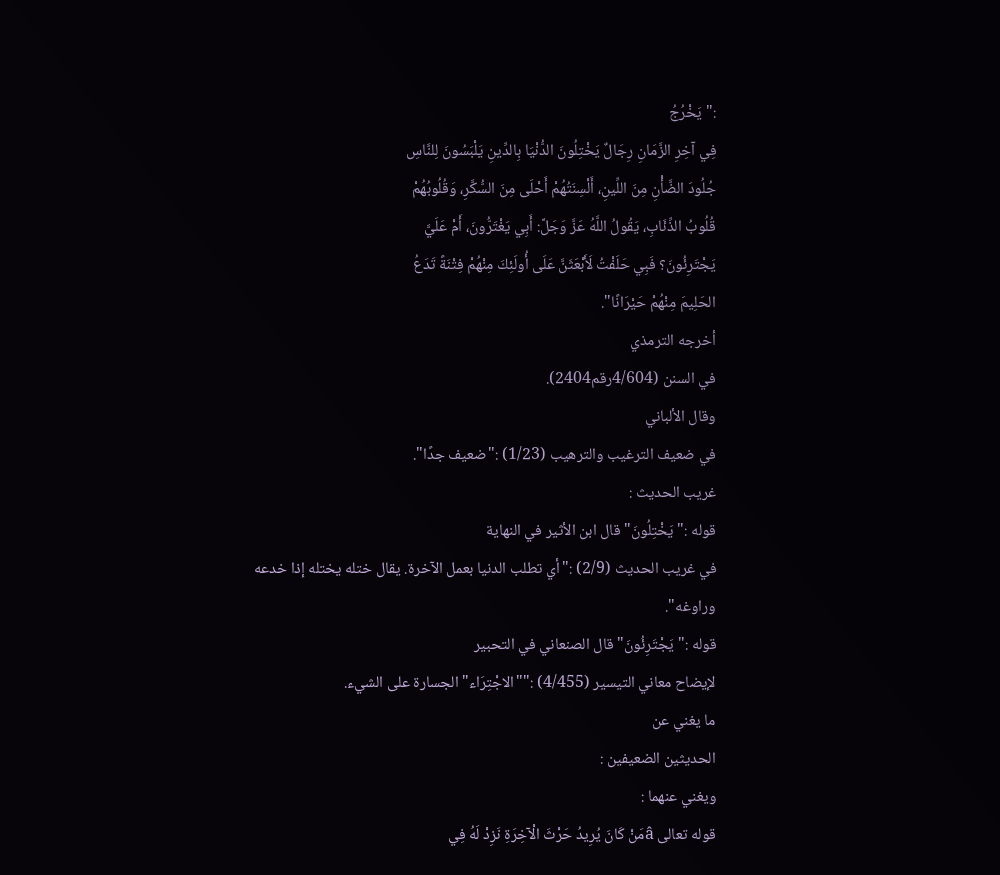:"يَخْرُجُ
فِي آخِرِ الزَّمَانِ رِجَالٌ يَخْتِلُونَ الدُّنْيَا بِالدِّينِ يَلْبَسُونَ لِلنَّاسِ
جُلُودَ الضَّأْنِ مِنَ اللِّينِ، أَلْسِنَتُهُمْ أَحْلَى مِنَ السُّكَّرِ، وَقُلُوبُهُمْ
قُلُوبُ الذِّئَابِ، يَقُولُ اللَّهُ عَزَّ وَجَلَّ: أَبِي يَغْتَرُّونَ، أَمْ عَلَيَّ
يَجْتَرِئُونَ؟ فَبِي حَلَفْتُ لَأَبْعَثَنَّ عَلَى أُولَئِكَ مِنْهُمْ فِتْنَةً تَدَعُ
الحَلِيمَ مِنْهُمْ حَيْرَانًا".
أخرجه الترمذي
في السنن (4/604رقم2404).
وقال الألباني
في ضعيف الترغيب والترهيب (1/23) :"ضعيف جدًا".
غريب الحديث :
قوله :"يَخْتِلُونَ" قال ابن الأثير في النهاية
في غريب الحديث (2/9) :"أي تطلب الدنيا بعمل الآخرة. يقال ختله يختله إذا خدعه
وراوغه".
قوله :"يَجْتَرِئُونَ" قال الصنعاني في التحبير
لإيضاح معاني التيسير (4/455) :""الاجْتِرَاء" الجسارة على الشيء.
ما يغني عن
الحديثين الضعيفين :
ويغني عنهما :
قوله تعالى âمَنْ كَانَ يُرِيدُ حَرْثَ الْآخِرَةِ نَزِدْ لَهُ فِي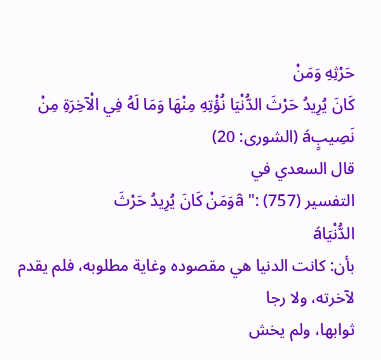حَرْثِهِ وَمَنْ
كَانَ يُرِيدُ حَرْثَ الدُّنْيَا نُؤْتِهِ مِنْهَا وَمَا لَهُ فِي الْآخِرَةِ مِنْ
نَصِيبٍá (الشورى: 20)
قال السعدي في
التفسير (757) :" âوَمَنْ كَانَ يُرِيدُ حَرْثَ
الدُّنْيَاá
بأن: كانت الدنيا هي مقصوده وغاية مطلوبه، فلم يقدم لآخرته، ولا رجا
ثوابها، ولم يخش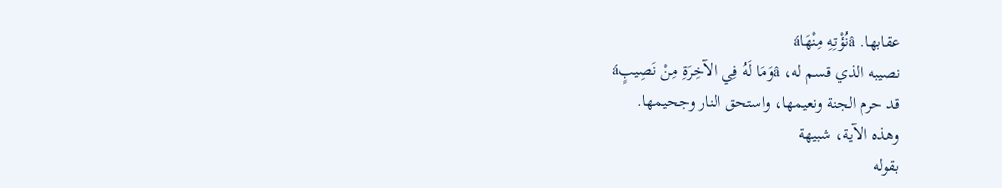عقابها. âنُؤْتِهِ مِنْهَاá
نصيبه الذي قسم له، âوَمَا لَهُ فِي الآخِرَةِ مِنْ نَصِيبٍá
قد حرم الجنة ونعيمها، واستحق النار وجحيمها.
وهذه الآية، شبيهة
بقوله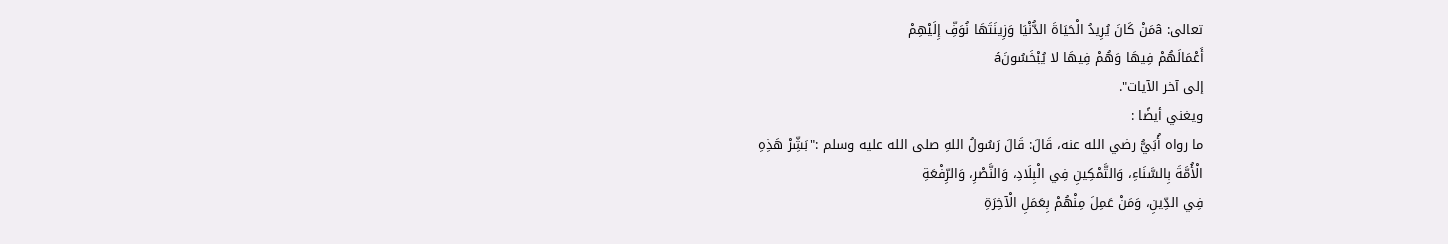تعالى: âمَنْ كَانَ يُرِيدُ الْحَيَاةَ الدُّنْيَا وَزِينَتَهَا نُوَفِّ إِلَيْهِمْ
أَعْمَالَهُمْ فِيهَا وَهُمْ فِيهَا لا يُبْخَسُونَá
إلى آخر الآيات".
ويغني أيضًا :
ما رواه أُبَيُّ رضي الله عنه، قَالَ: قَالَ رَسُولُ اللهِ صلى الله عليه وسلم :"بَشِّرْ هَذِهِ
الْأُمَّةَ بِالسَّنَاءِ، وَالتَّمْكِينِ فِي الْبِلَادِ، وَالنَّصْرِ، وَالرِّفْعَةِ
فِي الدِّينِ، وَمَنْ عَمِلَ مِنْهُمْ بِعَمَلِ الْآخِرَةِ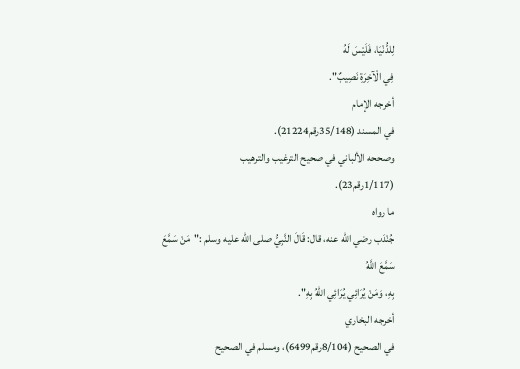لِلدُّنْيَا، فَلَيْسَ لَهُ
فِي الْآخِرَةِ نَصِيبٌ".
أخرجه الإمام
في المسند (35/148رقم21224).
وصححه الألباني في صحيح الترغيب والترهيب
(1/117رقم23).
ما رواه
جُنْدَب رضي الله عنه، قال: قَالَ النَّبِيُّ صلى الله عليه وسلم :"مَنْ سَمَّعَ سَمَّعَ اللَّهُ
بِهِ، وَمَنْ يُرَائِي يُرَائِي اللهُ بِهِ".
أخرجه البخاري
في الصحيح (8/104رقم6499)، ومسلم في الصحيح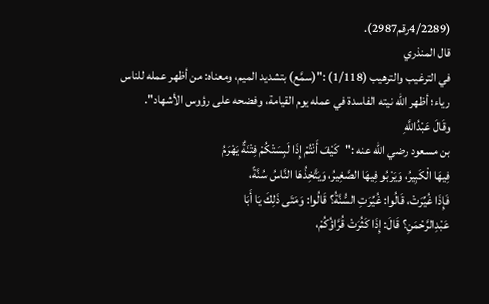(4/2289رقم2987).
قال المنذري
في الترغيب والترهيب (1/118) :"(سمَّع) بتشديد الميم، ومعناه: من أظهر عمله للناس
رياء؛ أظهر الله نيته الفاسدة في عمله يوم القيامة، وفضحه على رؤوس الأشهاد".
وقَالَ عَبْدُاللَّهِ
بن مسعود رضي الله عنه :"كَيْفَ أَنْتُمْ إِذَا لَبِسَتْكُمْ فِتْنَةٌ يَهْرَمُ
فِيهَا الْكَبِيرُ، وَيَرْبُو فِيهَا الصَّغِيرُ، وَيَتَّخِذُهَا النَّاسُ سُنَّةً،
فَإِذَا غُيِّرَتْ، قَالُوا: غُيِّرَتِ السُّنَّةُ؟ قَالُوا: وَمَتَى ذَلِكَ يَا أَبَا
عَبْدِالرَّحْمَنِ؟ قَالَ: إِذَا كَثُرَتْ قُرَّاؤُكُمْ،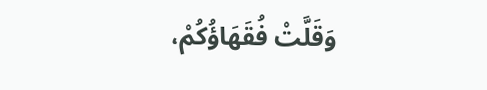وَقَلَّتْ فُقَهَاؤُكُمْ،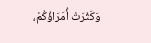وَكَثُرَتْ أُمَرَاؤُكُمْ،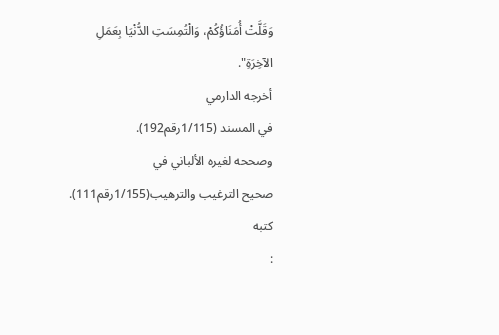وَقَلَّتْ أُمَنَاؤُكُمْ، وَالْتُمِسَتِ الدُّنْيَا بِعَمَلِ
الآخِرَةِ".
أخرجه الدارمي
في المسند (1/115رقم192).
وصححه لغيره الألباني في
صحيح الترغيب والترهيب(1/155رقم111).
كتبه
: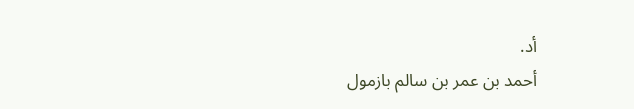أد.
أحمد بن عمر بن سالم بازمول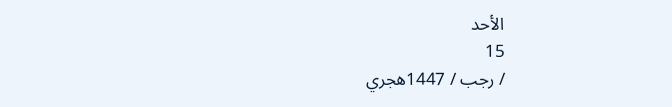الأحد
15
/ رجب / 1447هجري